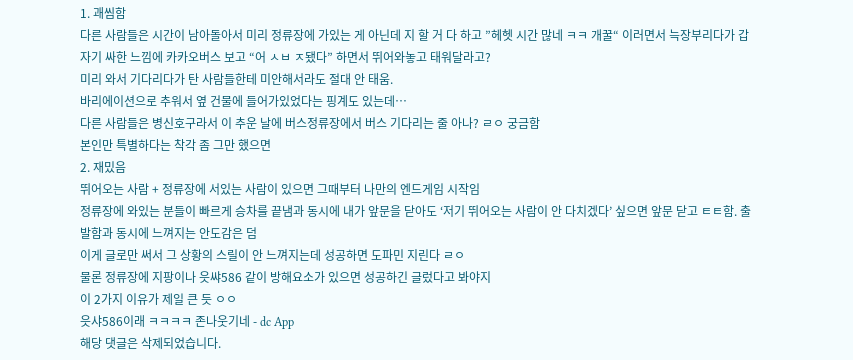1. 괘씸함
다른 사람들은 시간이 남아돌아서 미리 정류장에 가있는 게 아닌데 지 할 거 다 하고 ”헤헷 시간 많네 ㅋㅋ 개꿀“ 이러면서 늑장부리다가 갑자기 싸한 느낌에 카카오버스 보고 “어 ㅅㅂ ㅈ됐다” 하면서 뛰어와놓고 태워달라고?
미리 와서 기다리다가 탄 사람들한테 미안해서라도 절대 안 태움.
바리에이션으로 추워서 옆 건물에 들어가있었다는 핑계도 있는데…
다른 사람들은 병신호구라서 이 추운 날에 버스정류장에서 버스 기다리는 줄 아나? ㄹㅇ 궁금함
본인만 특별하다는 착각 좀 그만 했으면
2. 재밌음
뛰어오는 사람 + 정류장에 서있는 사람이 있으면 그때부터 나만의 엔드게임 시작임
정류장에 와있는 분들이 빠르게 승차를 끝냄과 동시에 내가 앞문을 닫아도 ‘저기 뛰어오는 사람이 안 다치겠다’ 싶으면 앞문 닫고 ㅌㅌ함. 출발함과 동시에 느껴지는 안도감은 덤
이게 글로만 써서 그 상황의 스릴이 안 느껴지는데 성공하면 도파민 지린다 ㄹㅇ
물론 정류장에 지팡이나 읏쌰586 같이 방해요소가 있으면 성공하긴 글렀다고 봐야지
이 2가지 이유가 제일 큰 듯 ㅇㅇ
읏샤586이래 ㅋㅋㅋㅋ 존나웃기네 - dc App
해당 댓글은 삭제되었습니다.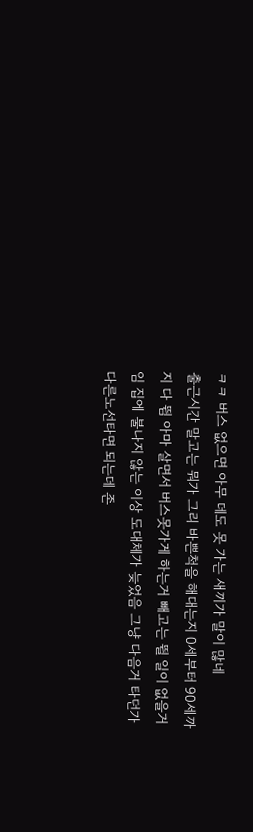ㅋㅋ 버스 없으면 아무 데도 못 가는 새끼가 말이 많네
출근시간 말고는 뭐가 그리 바쁜척을 해대는지 0세부터 90세까지 다 뜀 아마 살면서 버스못가게 하는거 빼고는 뛸 일이 없을거임 집에 불나지 않는 이상 도대체가 늦었음 그냥 다음거 타던가 다른노선타면 되는데 존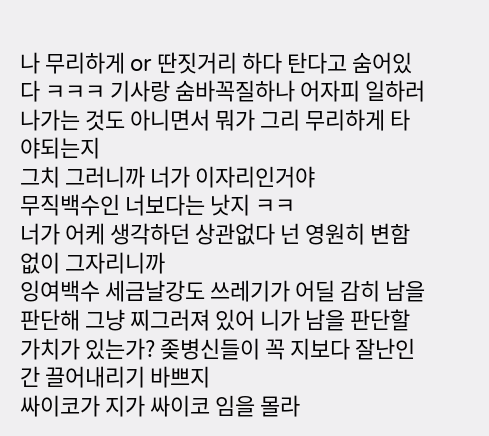나 무리하게 or 딴짓거리 하다 탄다고 숨어있다 ㅋㅋㅋ 기사랑 숨바꼭질하나 어자피 일하러 나가는 것도 아니면서 뭐가 그리 무리하게 타야되는지
그치 그러니까 너가 이자리인거야
무직백수인 너보다는 낫지 ㅋㅋ
너가 어케 생각하던 상관없다 넌 영원히 변함없이 그자리니까
잉여백수 세금날강도 쓰레기가 어딜 감히 남을 판단해 그냥 찌그러져 있어 니가 남을 판단할 가치가 있는가? 좆병신들이 꼭 지보다 잘난인간 끌어내리기 바쁘지
싸이코가 지가 싸이코 임을 몰라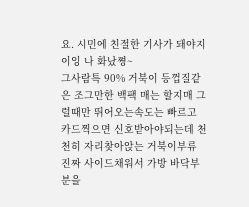요. 시민에 친절한 기사가 돼야지
이잉 나 화났쪙~
그사람특 90% 거북이 등껍질같은 조그만한 백팩 매는 할지매 그럴때만 뛰어오는속도는 빠르고 카드찍으면 신호받아야되는데 천천히 자리찾아앉는 거북이부류 진짜 사이드채워서 가방 바닥부분을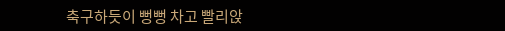축구하듯이 뻥뻥 차고 빨리앉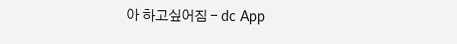아 하고싶어짐 - dc App